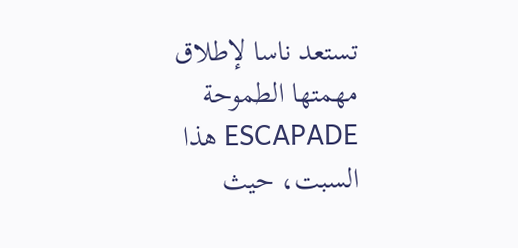تستعد ناسا لإطلاق مهمتها الطموحة
ESCAPADE هذا السبت، حيث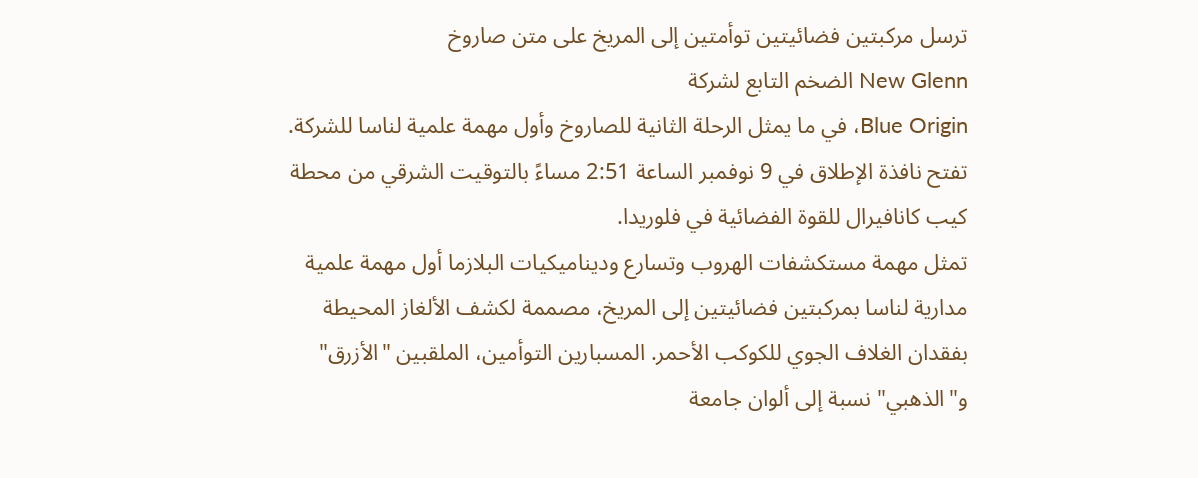ترسل مركبتين فضائيتين توأمتين إلى المريخ على متن صاروخ
New Glenn الضخم التابع لشركة
Blue Origin، في ما يمثل الرحلة الثانية للصاروخ وأول مهمة علمية لناسا للشركة. تفتح نافذة الإطلاق في 9 نوفمبر الساعة 2:51 مساءً بالتوقيت الشرقي من محطة كيب كانافيرال للقوة الفضائية في فلوريدا.
تمثل مهمة مستكشفات الهروب وتسارع وديناميكيات البلازما أول مهمة علمية مدارية لناسا بمركبتين فضائيتين إلى المريخ، مصممة لكشف الألغاز المحيطة بفقدان الغلاف الجوي للكوكب الأحمر. المسبارين التوأمين، الملقبين "الأزرق" و"الذهبي" نسبة إلى ألوان جامعة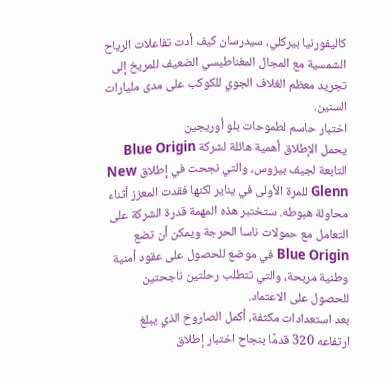كاليفورنيا بيركلي، سيدرسان كيف أدت تفاعلات الرياح الشمسية مع المجال المغناطيسي الضعيف للمريخ إلى تجريد معظم الغلاف الجوي للكوكب على مدى مليارات السنين.
اختبار حاسم لطموحات بلو أوريجين
يحمل الإطلاق أهمية هائلة لشركة Blue Origin التابعة لجيف بيزوس، والتي نجحت في إطلاق New Glenn للمرة الأولى في يناير لكنها فقدت المعزز أثناء محاولة هبوطه. ستختبر هذه المهمة قدرة الشركة على التعامل مع حمولات ناسا الحرجة ويمكن أن تضع Blue Origin في موضع للحصول على عقود أمنية وطنية مربحة، والتي تتطلب رحلتين ناجحتين للحصول على الاعتماد.
بعد استعدادات مكثفة، أكمل الصاروخ الذي يبلغ ارتفاعه 320 قدمًا بنجاح اختبار إطلاق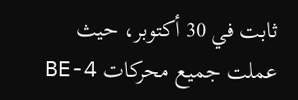ثابت في 30 أكتوبر، حيث عملت جميع محركات BE-4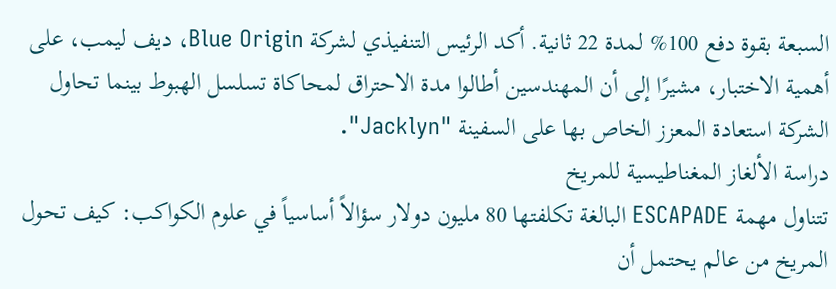السبعة بقوة دفع 100% لمدة 22 ثانية. أكد الرئيس التنفيذي لشركة Blue Origin، ديف ليمب، على أهمية الاختبار، مشيرًا إلى أن المهندسين أطالوا مدة الاحتراق لمحاكاة تسلسل الهبوط بينما تحاول الشركة استعادة المعزز الخاص بها على السفينة "Jacklyn".
دراسة الألغاز المغناطيسية للمريخ
تتناول مهمة ESCAPADE البالغة تكلفتها 80 مليون دولار سؤالاً أساسياً في علوم الكواكب: كيف تحول المريخ من عالم يحتمل أن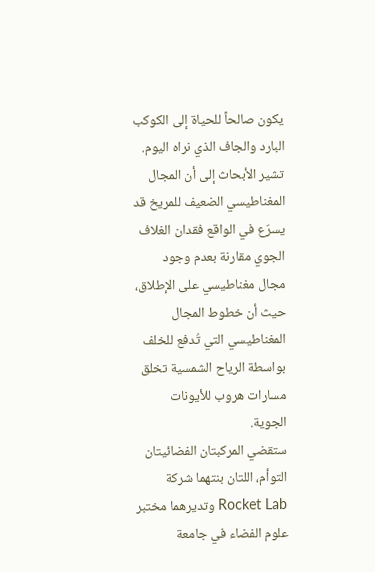يكون صالحاً للحياة إلى الكوكب البارد والجاف الذي نراه اليوم. تشير الأبحاث إلى أن المجال المغناطيسي الضعيف للمريخ قد يسرّع في الواقع فقدان الغلاف الجوي مقارنة بعدم وجود مجال مغناطيسي على الإطلاق، حيث أن خطوط المجال المغناطيسي التي تُدفع للخلف بواسطة الرياح الشمسية تخلق مسارات هروب للأيونات الجوية.
ستقضي المركبتان الفضائيتان التوأم، اللتان بنتهما شركة
Rocket Lab وتديرهما مختبر علوم الفضاء في جامعة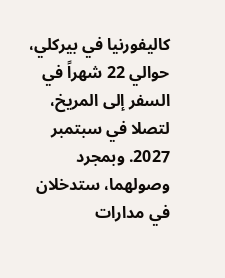كاليفورنيا في بيركلي، حوالي 22 شهراً في السفر إلى المريخ، لتصلا في سبتمبر 2027. وبمجرد وصولهما، ستدخلان في مدارات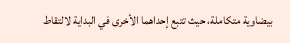بيضاوية متكاملة، حيث تتبع إحداهما الأخرى في البداية لالتقاط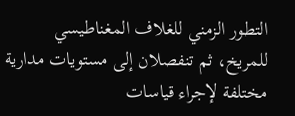التطور الزمني للغلاف المغناطيسي للمريخ، ثم تنفصلان إلى مستويات مدارية مختلفة لإجراء قياسات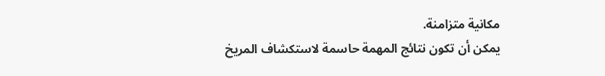مكانية متزامنة.
يمكن أن تكون نتائج المهمة حاسمة لاستكشاف المريخ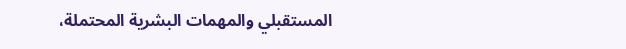المستقبلي والمهمات البشرية المحتملة،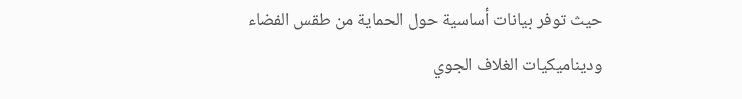حيث توفر بيانات أساسية حول الحماية من طقس الفضاء وديناميكيات الغلاف الجوي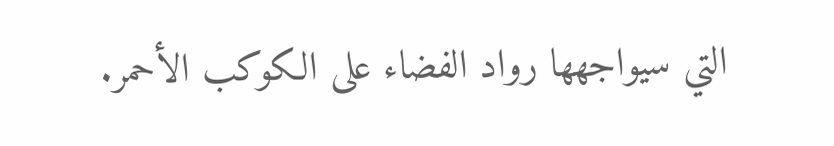التي سيواجهها رواد الفضاء على الكوكب الأحمر.